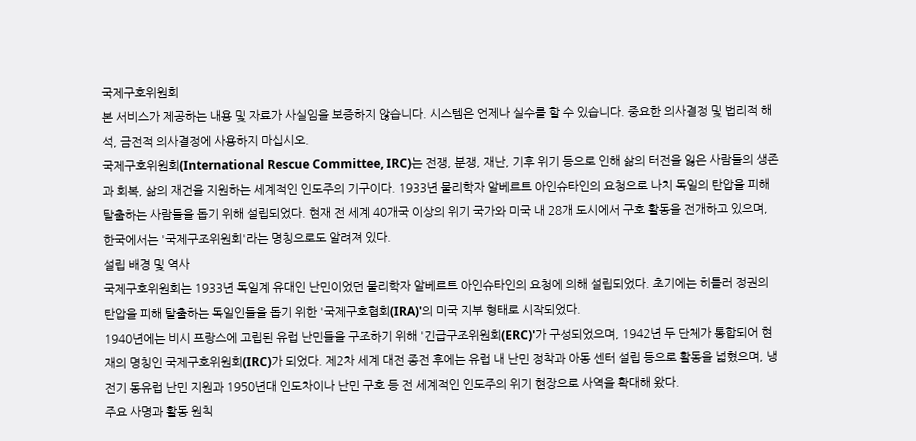국제구호위원회
본 서비스가 제공하는 내용 및 자료가 사실임을 보증하지 않습니다. 시스템은 언제나 실수를 할 수 있습니다. 중요한 의사결정 및 법리적 해석, 금전적 의사결정에 사용하지 마십시오.
국제구호위원회(International Rescue Committee, IRC)는 전쟁, 분쟁, 재난, 기후 위기 등으로 인해 삶의 터전을 잃은 사람들의 생존과 회복, 삶의 재건을 지원하는 세계적인 인도주의 기구이다. 1933년 물리학자 알베르트 아인슈타인의 요청으로 나치 독일의 탄압을 피해 탈출하는 사람들을 돕기 위해 설립되었다. 현재 전 세계 40개국 이상의 위기 국가와 미국 내 28개 도시에서 구호 활동을 전개하고 있으며, 한국에서는 '국제구조위원회'라는 명칭으로도 알려져 있다.
설립 배경 및 역사
국제구호위원회는 1933년 독일계 유대인 난민이었던 물리학자 알베르트 아인슈타인의 요청에 의해 설립되었다. 초기에는 히틀러 정권의 탄압을 피해 탈출하는 독일인들을 돕기 위한 '국제구호협회(IRA)'의 미국 지부 형태로 시작되었다.
1940년에는 비시 프랑스에 고립된 유럽 난민들을 구조하기 위해 '긴급구조위원회(ERC)'가 구성되었으며, 1942년 두 단체가 통합되어 현재의 명칭인 국제구호위원회(IRC)가 되었다. 제2차 세계 대전 종전 후에는 유럽 내 난민 정착과 아동 센터 설립 등으로 활동을 넓혔으며, 냉전기 동유럽 난민 지원과 1950년대 인도차이나 난민 구호 등 전 세계적인 인도주의 위기 현장으로 사역을 확대해 왔다.
주요 사명과 활동 원칙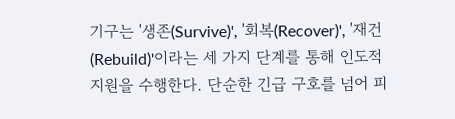기구는 '생존(Survive)', '회복(Recover)', '재건(Rebuild)'이라는 세 가지 단계를 통해 인도적 지원을 수행한다. 단순한 긴급 구호를 넘어 피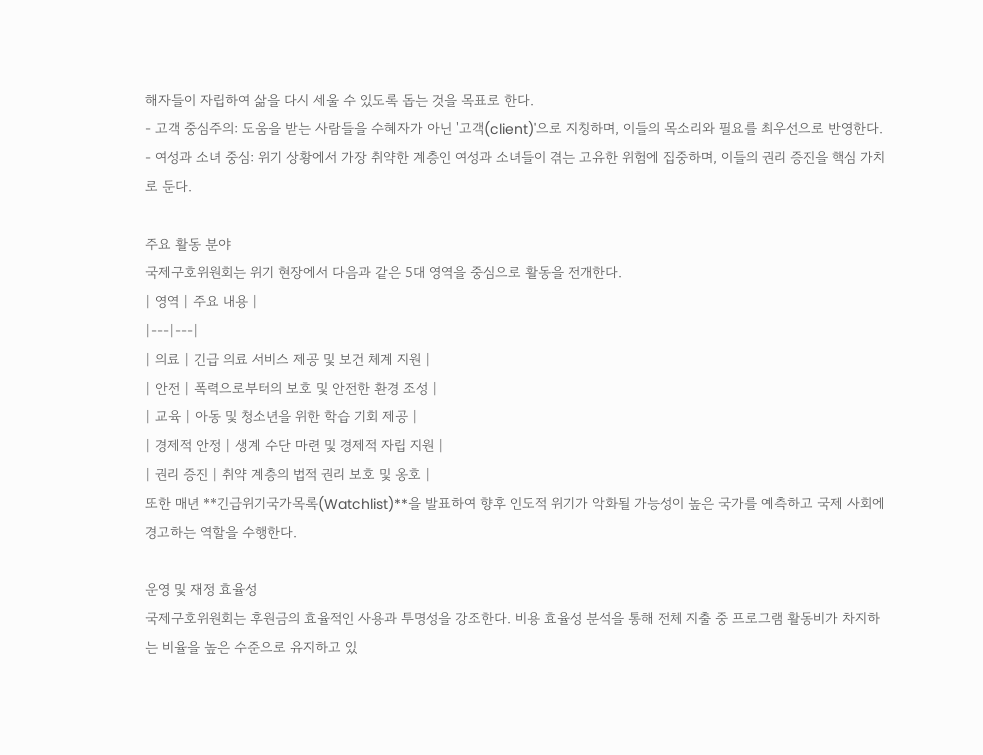해자들이 자립하여 삶을 다시 세울 수 있도록 돕는 것을 목표로 한다.
- 고객 중심주의: 도움을 받는 사람들을 수혜자가 아닌 '고객(client)'으로 지칭하며, 이들의 목소리와 필요를 최우선으로 반영한다.
- 여성과 소녀 중심: 위기 상황에서 가장 취약한 계층인 여성과 소녀들이 겪는 고유한 위험에 집중하며, 이들의 권리 증진을 핵심 가치로 둔다.

주요 활동 분야
국제구호위원회는 위기 현장에서 다음과 같은 5대 영역을 중심으로 활동을 전개한다.
| 영역 | 주요 내용 |
|---|---|
| 의료 | 긴급 의료 서비스 제공 및 보건 체계 지원 |
| 안전 | 폭력으로부터의 보호 및 안전한 환경 조성 |
| 교육 | 아동 및 청소년을 위한 학습 기회 제공 |
| 경제적 안정 | 생계 수단 마련 및 경제적 자립 지원 |
| 권리 증진 | 취약 계층의 법적 권리 보호 및 옹호 |
또한 매년 **긴급위기국가목록(Watchlist)**을 발표하여 향후 인도적 위기가 악화될 가능성이 높은 국가를 예측하고 국제 사회에 경고하는 역할을 수행한다.

운영 및 재정 효율성
국제구호위원회는 후원금의 효율적인 사용과 투명성을 강조한다. 비용 효율성 분석을 통해 전체 지출 중 프로그램 활동비가 차지하는 비율을 높은 수준으로 유지하고 있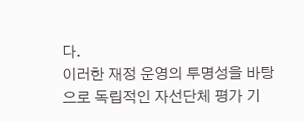다.
이러한 재정 운영의 투명성을 바탕으로 독립적인 자선단체 평가 기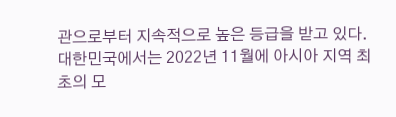관으로부터 지속적으로 높은 등급을 받고 있다. 대한민국에서는 2022년 11월에 아시아 지역 최초의 모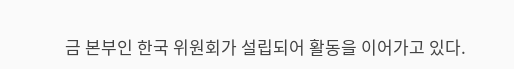금 본부인 한국 위원회가 설립되어 활동을 이어가고 있다.